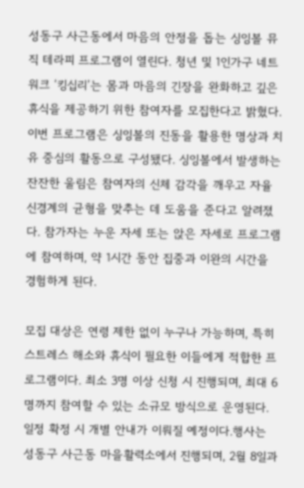성동구 사근동에서 마음의 안정을 돕는 싱잉볼 뮤직 테라피 프로그램이 열린다. 청년 및 1인가구 네트워크 ‘킹십리’는 몸과 마음의 긴장을 완화하고 깊은 휴식을 제공하기 위한 참여자를 모집한다고 밝혔다.이번 프로그램은 싱잉볼의 진동을 활용한 명상과 치유 중심의 활동으로 구성됐다. 싱잉볼에서 발생하는 잔잔한 울림은 참여자의 신체 감각을 깨우고 자율신경계의 균형을 맞추는 데 도움을 준다고 알려졌다. 참가자는 누운 자세 또는 앉은 자세로 프로그램에 참여하며, 약 1시간 동안 집중과 이완의 시간을 경험하게 된다.

모집 대상은 연령 제한 없이 누구나 가능하며, 특히 스트레스 해소와 휴식이 필요한 이들에게 적합한 프로그램이다. 최소 3명 이상 신청 시 진행되며, 최대 6명까지 참여할 수 있는 소규모 방식으로 운영된다. 일정 확정 시 개별 안내가 이뤄질 예정이다.행사는 성동구 사근동 마을활력소에서 진행되며, 2월 8일과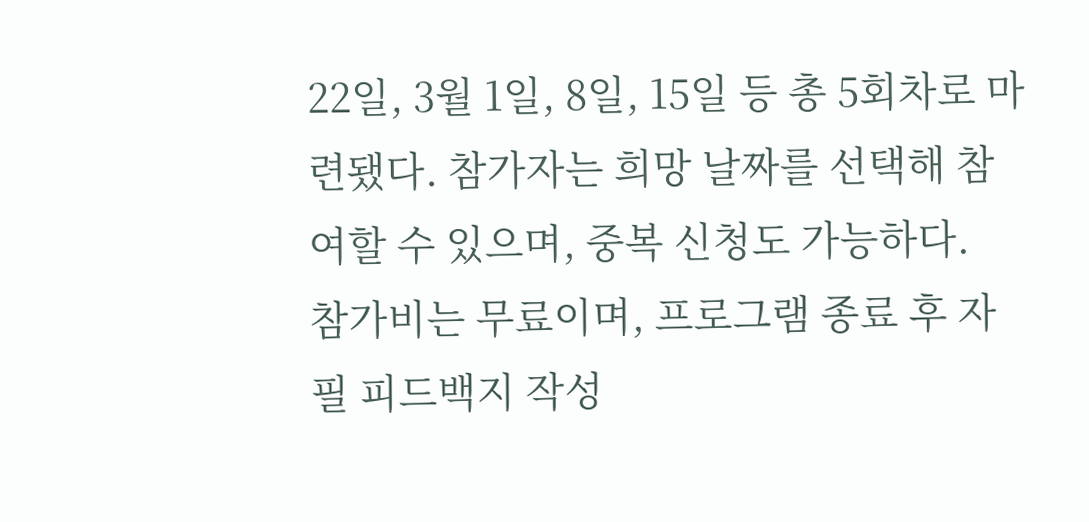22일, 3월 1일, 8일, 15일 등 총 5회차로 마련됐다. 참가자는 희망 날짜를 선택해 참여할 수 있으며, 중복 신청도 가능하다.
참가비는 무료이며, 프로그램 종료 후 자필 피드백지 작성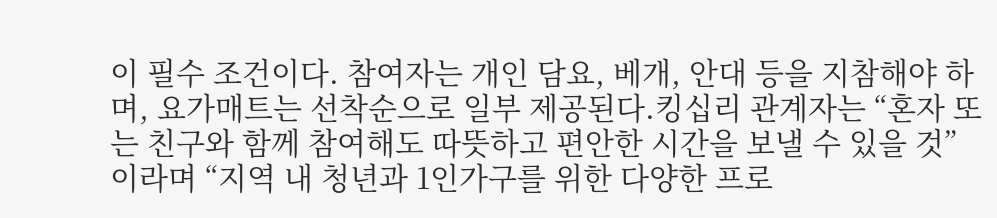이 필수 조건이다. 참여자는 개인 담요, 베개, 안대 등을 지참해야 하며, 요가매트는 선착순으로 일부 제공된다.킹십리 관계자는 “혼자 또는 친구와 함께 참여해도 따뜻하고 편안한 시간을 보낼 수 있을 것”이라며 “지역 내 청년과 1인가구를 위한 다양한 프로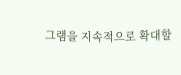그램을 지속적으로 확대할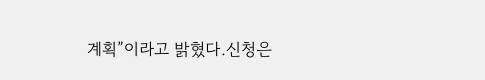계획”이라고 밝혔다.신청은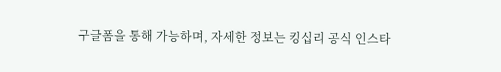구글폼을 통해 가능하며, 자세한 정보는 킹십리 공식 인스타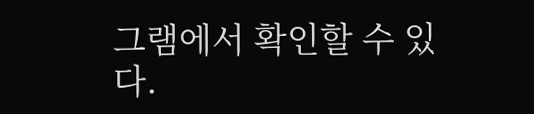그램에서 확인할 수 있다.